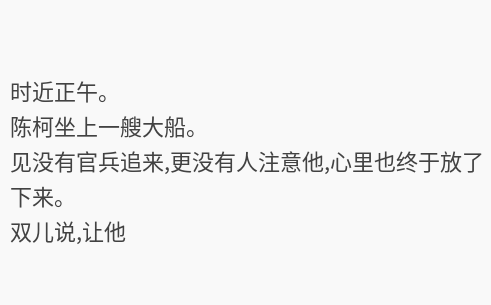时近正午。
陈柯坐上一艘大船。
见没有官兵追来,更没有人注意他,心里也终于放了下来。
双儿说,让他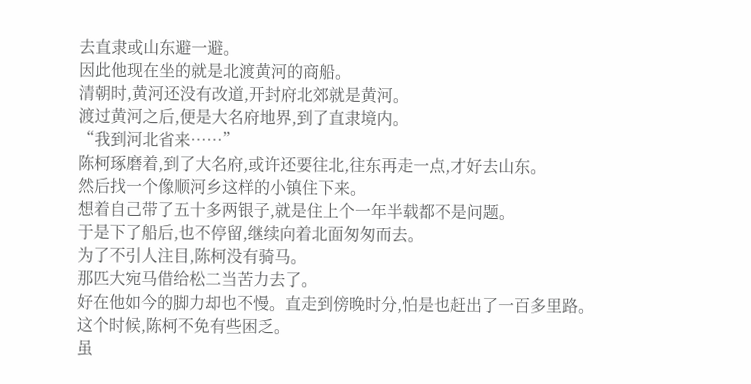去直隶或山东避一避。
因此他现在坐的就是北渡黄河的商船。
清朝时,黄河还没有改道,开封府北郊就是黄河。
渡过黄河之后,便是大名府地界,到了直隶境内。
“我到河北省来……”
陈柯琢磨着,到了大名府,或许还要往北,往东再走一点,才好去山东。
然后找一个像顺河乡这样的小镇住下来。
想着自己带了五十多两银子,就是住上个一年半载都不是问题。
于是下了船后,也不停留,继续向着北面匆匆而去。
为了不引人注目,陈柯没有骑马。
那匹大宛马借给松二当苦力去了。
好在他如今的脚力却也不慢。直走到傍晚时分,怕是也赶出了一百多里路。
这个时候,陈柯不免有些困乏。
虽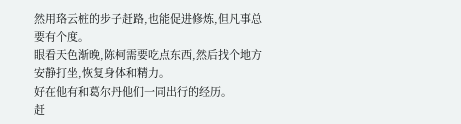然用珞云桩的步子赶路,也能促进修炼,但凡事总要有个度。
眼看天色渐晚,陈柯需要吃点东西,然后找个地方安静打坐,恢复身体和精力。
好在他有和葛尔丹他们一同出行的经历。
赶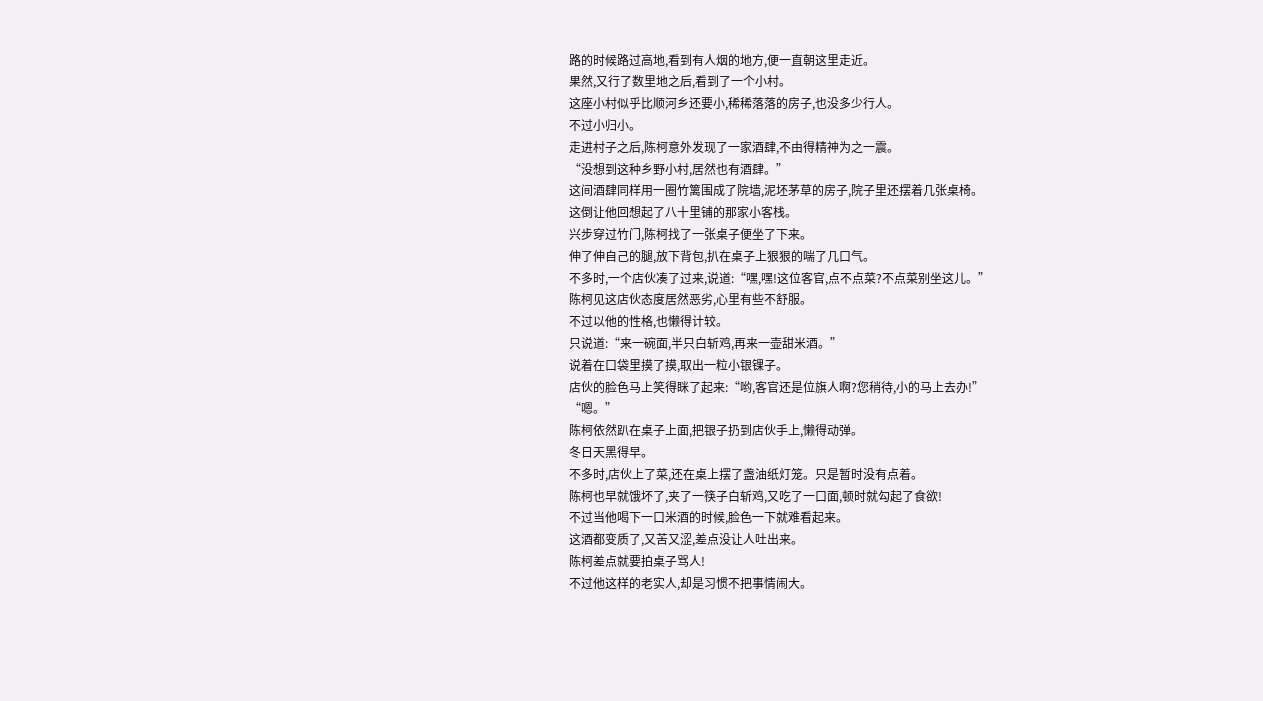路的时候路过高地,看到有人烟的地方,便一直朝这里走近。
果然,又行了数里地之后,看到了一个小村。
这座小村似乎比顺河乡还要小,稀稀落落的房子,也没多少行人。
不过小归小。
走进村子之后,陈柯意外发现了一家酒肆,不由得精神为之一震。
“没想到这种乡野小村,居然也有酒肆。”
这间酒肆同样用一圈竹篱围成了院墙,泥坯茅草的房子,院子里还摆着几张桌椅。
这倒让他回想起了八十里铺的那家小客栈。
兴步穿过竹门,陈柯找了一张桌子便坐了下来。
伸了伸自己的腿,放下背包,扒在桌子上狠狠的喘了几口气。
不多时,一个店伙凑了过来,说道:“嘿,嘿!这位客官,点不点菜?不点菜别坐这儿。”
陈柯见这店伙态度居然恶劣,心里有些不舒服。
不过以他的性格,也懒得计较。
只说道:“来一碗面,半只白斩鸡,再来一壶甜米酒。”
说着在口袋里摸了摸,取出一粒小银锞子。
店伙的脸色马上笑得眯了起来:“哟,客官还是位旗人啊?您稍待,小的马上去办!”
“嗯。”
陈柯依然趴在桌子上面,把银子扔到店伙手上,懒得动弹。
冬日天黑得早。
不多时,店伙上了菜,还在桌上摆了盏油纸灯笼。只是暂时没有点着。
陈柯也早就饿坏了,夹了一筷子白斩鸡,又吃了一口面,顿时就勾起了食欲!
不过当他喝下一口米酒的时候,脸色一下就难看起来。
这酒都变质了,又苦又涩,差点没让人吐出来。
陈柯差点就要拍桌子骂人!
不过他这样的老实人,却是习惯不把事情闹大。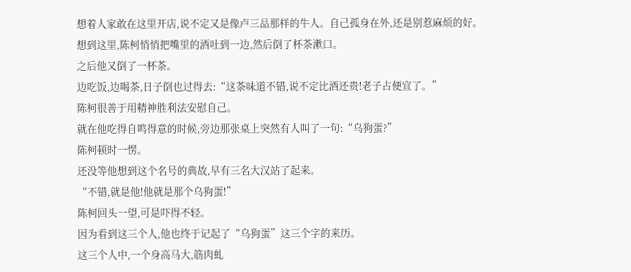想着人家敢在这里开店,说不定又是像卢三品那样的牛人。自己孤身在外,还是别惹麻烦的好。
想到这里,陈柯悄悄把嘴里的酒吐到一边,然后倒了杯茶漱口。
之后他又倒了一杯茶。
边吃饭,边喝茶,日子倒也过得去:“这茶味道不错,说不定比酒还贵!老子占便宜了。”
陈柯很善于用精神胜利法安慰自己。
就在他吃得自鸣得意的时候,旁边那张桌上突然有人叫了一句:“乌狗蛋?”
陈柯顿时一愣。
还没等他想到这个名号的典故,早有三名大汉站了起来。
“不错,就是他!他就是那个乌狗蛋!”
陈柯回头一望,可是吓得不轻。
因为看到这三个人,他也终于记起了“乌狗蛋”这三个字的来历。
这三个人中,一个身高马大,筋肉虬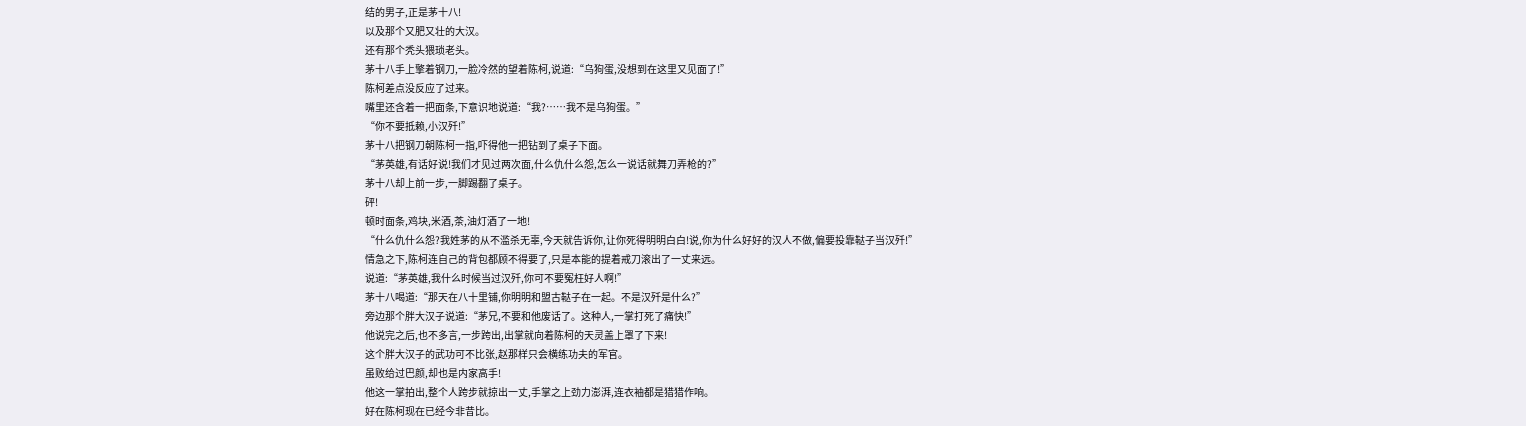结的男子,正是茅十八!
以及那个又肥又壮的大汉。
还有那个秃头猥琐老头。
茅十八手上擎着钢刀,一脸冷然的望着陈柯,说道:“乌狗蛋,没想到在这里又见面了!”
陈柯差点没反应了过来。
嘴里还含着一把面条,下意识地说道:“我?……我不是乌狗蛋。”
“你不要抵赖,小汉歼!”
茅十八把钢刀朝陈柯一指,吓得他一把钻到了桌子下面。
“茅英雄,有话好说!我们才见过两次面,什么仇什么怨,怎么一说话就舞刀弄枪的?”
茅十八却上前一步,一脚踢翻了桌子。
砰!
顿时面条,鸡块,米酒,茶,油灯酒了一地!
“什么仇什么怨?我姓茅的从不滥杀无辜,今天就告诉你,让你死得明明白白!说,你为什么好好的汉人不做,偏要投靠鞑子当汉歼!”
情急之下,陈柯连自己的背包都顾不得要了,只是本能的提着戒刀滚出了一丈来远。
说道:“茅英雄,我什么时候当过汉歼,你可不要冤枉好人啊!”
茅十八喝道:“那天在八十里铺,你明明和盟古鞑子在一起。不是汉歼是什么?”
旁边那个胖大汉子说道:“茅兄,不要和他废话了。这种人,一掌打死了痛快!”
他说完之后,也不多言,一步跨出,出掌就向着陈柯的天灵盖上罩了下来!
这个胖大汉子的武功可不比张,赵那样只会横练功夫的军官。
虽败给过巴颜,却也是内家高手!
他这一掌拍出,整个人跨步就掠出一丈,手掌之上劲力澎湃,连衣袖都是猎猎作响。
好在陈柯现在已经今非昔比。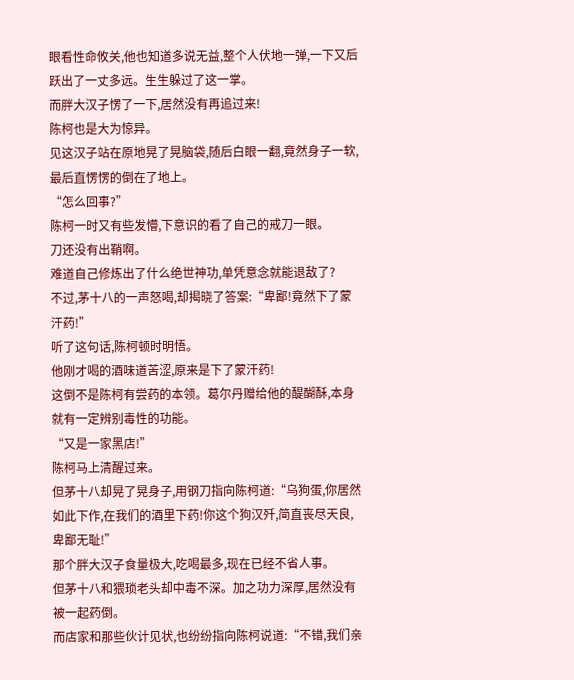眼看性命攸关,他也知道多说无益,整个人伏地一弹,一下又后跃出了一丈多远。生生躲过了这一掌。
而胖大汉子愣了一下,居然没有再追过来!
陈柯也是大为惊异。
见这汉子站在原地晃了晃脑袋,随后白眼一翻,竟然身子一软,最后直愣愣的倒在了地上。
“怎么回事?”
陈柯一时又有些发懵,下意识的看了自己的戒刀一眼。
刀还没有出鞘啊。
难道自己修炼出了什么绝世神功,单凭意念就能退敌了?
不过,茅十八的一声怒喝,却揭晓了答案:“卑鄙!竟然下了蒙汗药!”
听了这句话,陈柯顿时明悟。
他刚才喝的酒味道苦涩,原来是下了蒙汗药!
这倒不是陈柯有尝药的本领。葛尔丹赠给他的醍醐酥,本身就有一定辨别毒性的功能。
“又是一家黑店!”
陈柯马上清醒过来。
但茅十八却晃了晃身子,用钢刀指向陈柯道:“乌狗蛋,你居然如此下作,在我们的酒里下药!你这个狗汉歼,简直丧尽天良,卑鄙无耻!”
那个胖大汉子食量极大,吃喝最多,现在已经不省人事。
但茅十八和猥琐老头却中毒不深。加之功力深厚,居然没有被一起药倒。
而店家和那些伙计见状,也纷纷指向陈柯说道:“不错,我们亲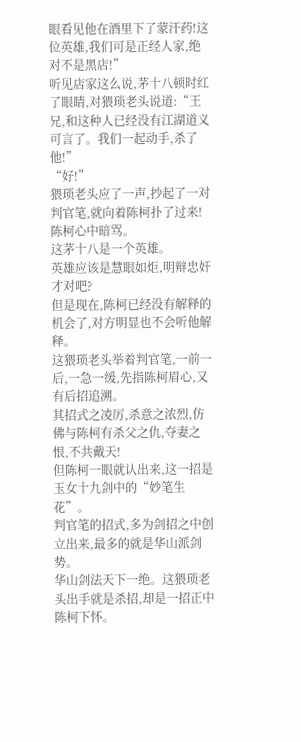眼看见他在酒里下了蒙汗药!这位英雄,我们可是正经人家,绝对不是黑店!”
听见店家这么说,茅十八顿时红了眼睛,对猥琐老头说道:“王兄,和这种人已经没有江湖道义可言了。我们一起动手,杀了他!”
“好!”
猥琐老头应了一声,抄起了一对判官笔,就向着陈柯扑了过来!
陈柯心中暗骂。
这茅十八是一个英雄。
英雄应该是慧眼如炬,明辩忠奸才对吧?
但是现在,陈柯已经没有解释的机会了,对方明显也不会听他解释。
这猥琐老头举着判官笔,一前一后,一急一缓,先指陈柯眉心,又有后招追溯。
其招式之凌厉,杀意之浓烈,仿佛与陈柯有杀父之仇,夺妻之恨,不共戴天!
但陈柯一眼就认出来,这一招是玉女十九剑中的“妙笔生花”。
判官笔的招式,多为剑招之中创立出来,最多的就是华山派剑势。
华山剑法天下一绝。这猥琐老头出手就是杀招,却是一招正中陈柯下怀。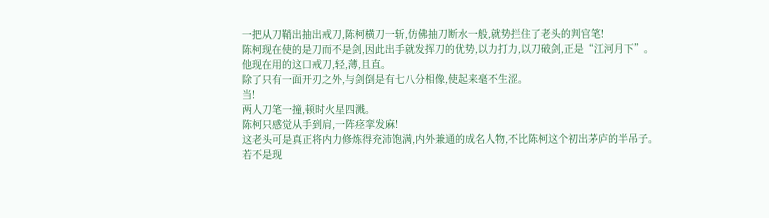一把从刀鞘出抽出戒刀,陈柯横刀一斩,仿佛抽刀断水一般,就势拦住了老头的判官笔!
陈柯现在使的是刀而不是剑,因此出手就发挥刀的优势,以力打力,以刀破剑,正是“江河月下”。
他现在用的这口戒刀,轻,薄,且直。
除了只有一面开刃之外,与剑倒是有七八分相像,使起来毫不生涩。
当!
两人刀笔一撞,顿时火星四溅。
陈柯只感觉从手到肩,一阵痉挛发麻!
这老头可是真正将内力修炼得充沛饱满,内外兼通的成名人物,不比陈柯这个初出茅庐的半吊子。
若不是现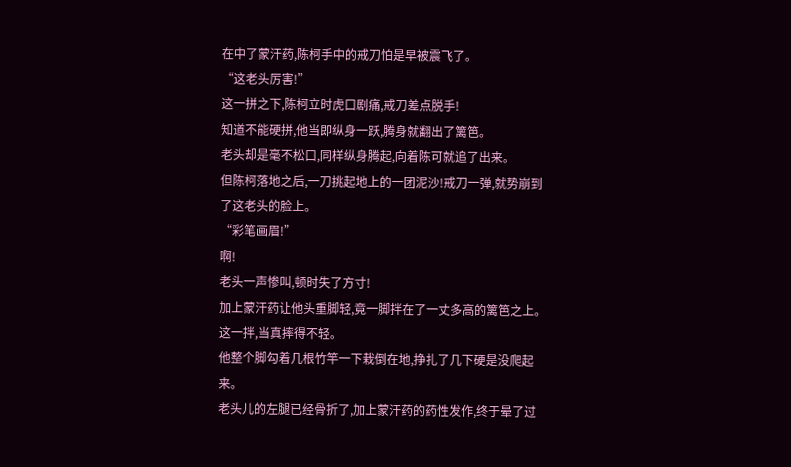在中了蒙汗药,陈柯手中的戒刀怕是早被震飞了。
“这老头厉害!”
这一拼之下,陈柯立时虎口剧痛,戒刀差点脱手!
知道不能硬拼,他当即纵身一跃,腾身就翻出了篱笆。
老头却是毫不松口,同样纵身腾起,向着陈可就追了出来。
但陈柯落地之后,一刀挑起地上的一团泥沙!戒刀一弹,就势崩到了这老头的脸上。
“彩笔画眉!”
啊!
老头一声惨叫,顿时失了方寸!
加上蒙汗药让他头重脚轻,竟一脚拌在了一丈多高的篱笆之上。
这一拌,当真摔得不轻。
他整个脚勾着几根竹竿一下栽倒在地,挣扎了几下硬是没爬起来。
老头儿的左腿已经骨折了,加上蒙汗药的药性发作,终于晕了过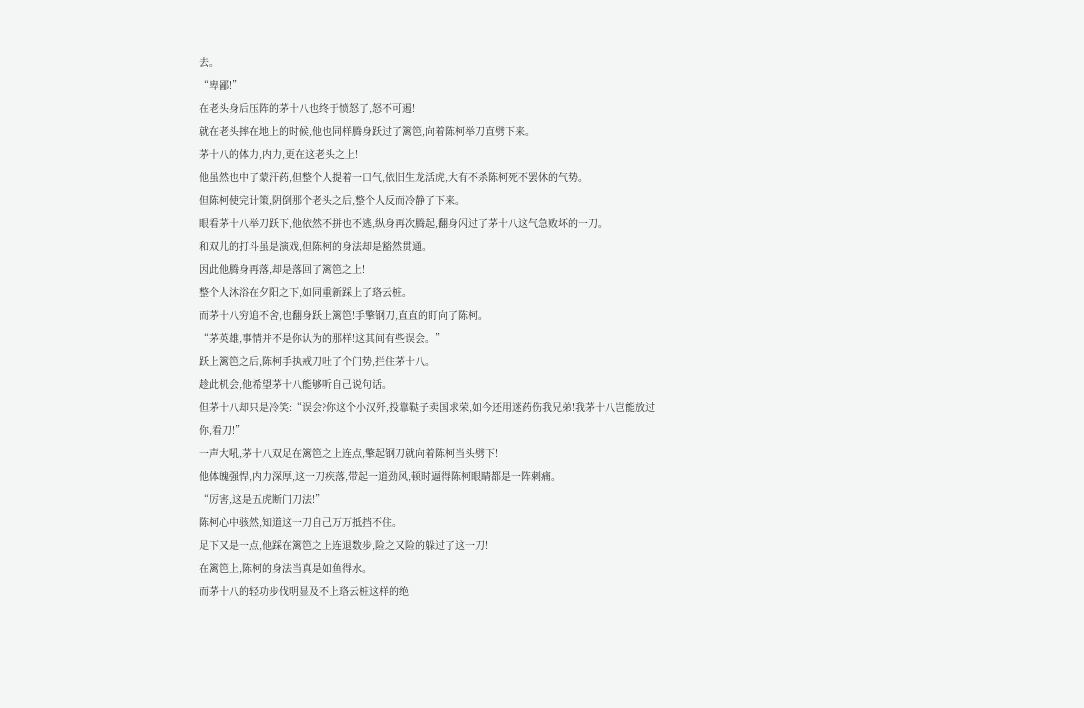去。
“卑鄙!”
在老头身后压阵的茅十八也终于愤怒了,怒不可遏!
就在老头摔在地上的时候,他也同样腾身跃过了篱笆,向着陈柯举刀直劈下来。
茅十八的体力,内力,更在这老头之上!
他虽然也中了蒙汗药,但整个人提着一口气,依旧生龙活虎,大有不杀陈柯死不罢休的气势。
但陈柯使完计策,阴倒那个老头之后,整个人反而冷静了下来。
眼看茅十八举刀跃下,他依然不拼也不逃,纵身再次腾起,翻身闪过了茅十八这气急败坏的一刀。
和双儿的打斗虽是演戏,但陈柯的身法却是豁然贯通。
因此他腾身再落,却是落回了篱笆之上!
整个人沐浴在夕阳之下,如同重新踩上了珞云桩。
而茅十八穷追不舍,也翻身跃上篱笆!手擎钢刀,直直的盯向了陈柯。
“茅英雄,事情并不是你认为的那样!这其间有些误会。”
跃上篱笆之后,陈柯手执戒刀吐了个门势,拦住茅十八。
趁此机会,他希望茅十八能够听自己说句话。
但茅十八却只是冷笑:“误会?你这个小汉歼,投靠鞑子卖国求荣,如今还用迷药伤我兄弟!我茅十八岂能放过你,看刀!”
一声大吼,茅十八双足在篱笆之上连点,擎起钢刀就向着陈柯当头劈下!
他体魄强悍,内力深厚,这一刀疾落,带起一道劲风,顿时逼得陈柯眼睛都是一阵刺痛。
“厉害,这是五虎断门刀法!”
陈柯心中骇然,知道这一刀自己万万抵挡不住。
足下又是一点,他踩在篱笆之上连退数步,险之又险的躲过了这一刀!
在篱笆上,陈柯的身法当真是如鱼得水。
而茅十八的轻功步伐明显及不上珞云桩这样的绝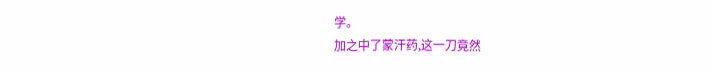学。
加之中了蒙汗药,这一刀竟然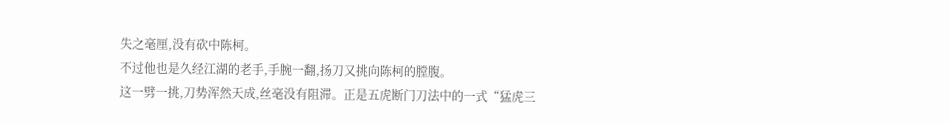失之毫厘,没有砍中陈柯。
不过他也是久经江湖的老手,手腕一翻,扬刀又挑向陈柯的膛腹。
这一劈一挑,刀势浑然天成,丝毫没有阻滞。正是五虎断门刀法中的一式“猛虎三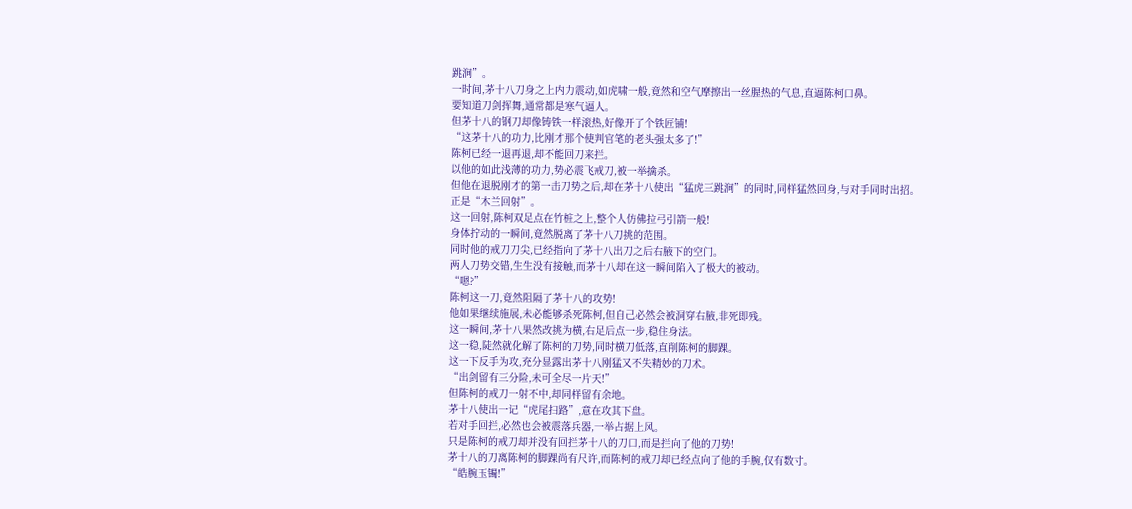跳涧”。
一时间,茅十八刀身之上内力震动,如虎啸一般,竟然和空气摩擦出一丝腥热的气息,直逼陈柯口鼻。
要知道刀剑挥舞,通常都是寒气逼人。
但茅十八的钢刀却像铸铁一样滚热,好像开了个铁匠铺!
“这茅十八的功力,比刚才那个使判官笔的老头强太多了!”
陈柯已经一退再退,却不能回刀来拦。
以他的如此浅薄的功力,势必震飞戒刀,被一举擒杀。
但他在退脱刚才的第一击刀势之后,却在茅十八使出“猛虎三跳涧”的同时,同样猛然回身,与对手同时出招。
正是“木兰回射”。
这一回射,陈柯双足点在竹桩之上,整个人仿佛拉弓引箭一般!
身体拧动的一瞬间,竟然脱离了茅十八刀挑的范围。
同时他的戒刀刀尖,已经指向了茅十八出刀之后右腋下的空门。
两人刀势交错,生生没有接触,而茅十八却在这一瞬间陷入了极大的被动。
“嗯?”
陈柯这一刀,竟然阻隔了茅十八的攻势!
他如果继续施展,未必能够杀死陈柯,但自己必然会被洞穿右腋,非死即残。
这一瞬间,茅十八果然改挑为横,右足后点一步,稳住身法。
这一稳,陡然就化解了陈柯的刀势,同时横刀低落,直削陈柯的脚踝。
这一下反手为攻,充分显露出茅十八刚猛又不失精妙的刀术。
“出剑留有三分险,未可全尽一片天!”
但陈柯的戒刀一射不中,却同样留有余地。
茅十八使出一记“虎尾扫路”,意在攻其下盘。
若对手回拦,必然也会被震落兵器,一举占据上风。
只是陈柯的戒刀却并没有回拦茅十八的刀口,而是拦向了他的刀势!
茅十八的刀离陈柯的脚踝尚有尺许,而陈柯的戒刀却已经点向了他的手腕,仅有数寸。
“皓腕玉镯!”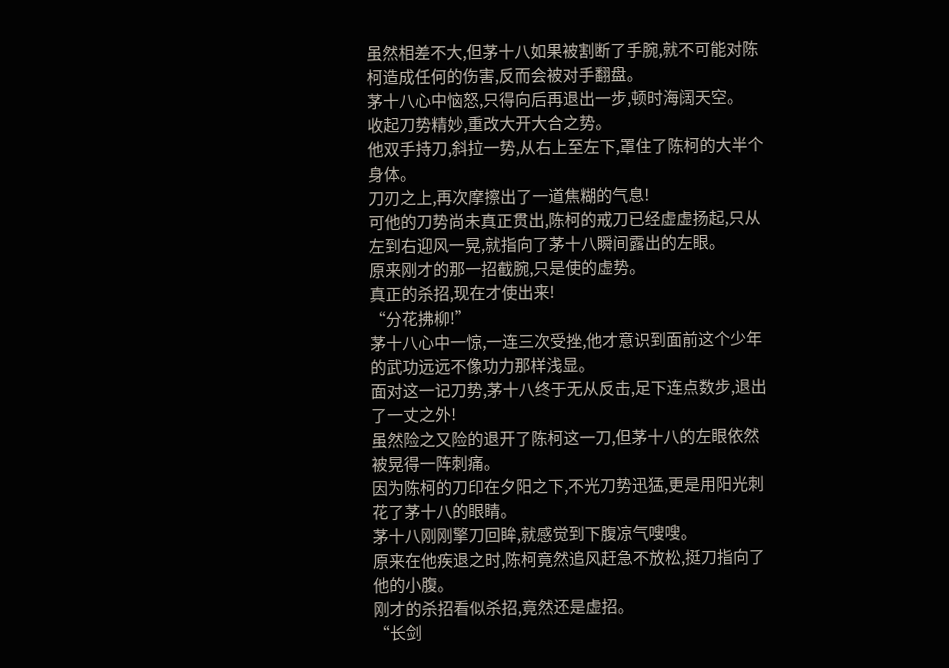虽然相差不大,但茅十八如果被割断了手腕,就不可能对陈柯造成任何的伤害,反而会被对手翻盘。
茅十八心中恼怒,只得向后再退出一步,顿时海阔天空。
收起刀势精妙,重改大开大合之势。
他双手持刀,斜拉一势,从右上至左下,罩住了陈柯的大半个身体。
刀刃之上,再次摩擦出了一道焦糊的气息!
可他的刀势尚未真正贯出,陈柯的戒刀已经虚虚扬起,只从左到右迎风一晃,就指向了茅十八瞬间露出的左眼。
原来刚才的那一招截腕,只是使的虚势。
真正的杀招,现在才使出来!
“分花拂柳!”
茅十八心中一惊,一连三次受挫,他才意识到面前这个少年的武功远远不像功力那样浅显。
面对这一记刀势,茅十八终于无从反击,足下连点数步,退出了一丈之外!
虽然险之又险的退开了陈柯这一刀,但茅十八的左眼依然被晃得一阵刺痛。
因为陈柯的刀印在夕阳之下,不光刀势迅猛,更是用阳光刺花了茅十八的眼睛。
茅十八刚刚擎刀回眸,就感觉到下腹凉气嗖嗖。
原来在他疾退之时,陈柯竟然追风赶急不放松,挺刀指向了他的小腹。
刚才的杀招看似杀招,竟然还是虚招。
“长剑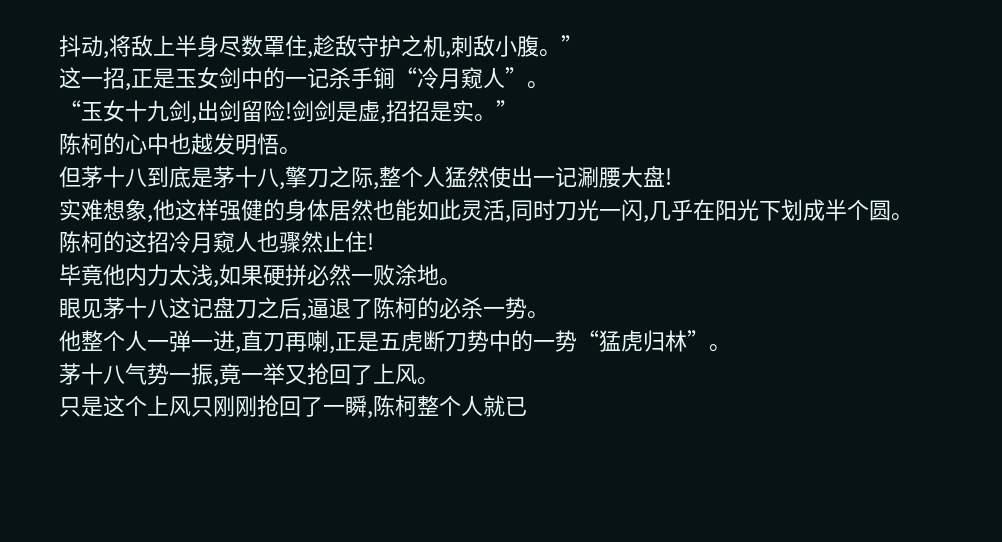抖动,将敌上半身尽数罩住,趁敌守护之机,刺敌小腹。”
这一招,正是玉女剑中的一记杀手锏“冷月窥人”。
“玉女十九剑,出剑留险!剑剑是虚,招招是实。”
陈柯的心中也越发明悟。
但茅十八到底是茅十八,擎刀之际,整个人猛然使出一记涮腰大盘!
实难想象,他这样强健的身体居然也能如此灵活,同时刀光一闪,几乎在阳光下划成半个圆。
陈柯的这招冷月窥人也骤然止住!
毕竟他内力太浅,如果硬拼必然一败涂地。
眼见茅十八这记盘刀之后,逼退了陈柯的必杀一势。
他整个人一弹一进,直刀再喇,正是五虎断刀势中的一势“猛虎归林”。
茅十八气势一振,竟一举又抢回了上风。
只是这个上风只刚刚抢回了一瞬,陈柯整个人就已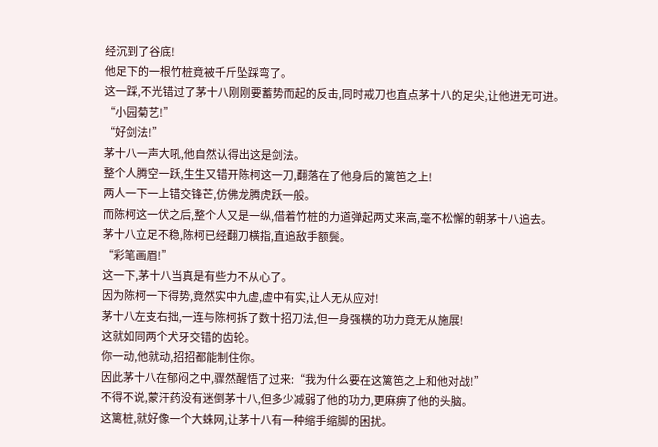经沉到了谷底!
他足下的一根竹桩竟被千斤坠踩弯了。
这一踩,不光错过了茅十八刚刚要蓄势而起的反击,同时戒刀也直点茅十八的足尖,让他进无可进。
“小园菊艺!”
“好剑法!”
茅十八一声大吼,他自然认得出这是剑法。
整个人腾空一跃,生生又错开陈柯这一刀,翻落在了他身后的篱笆之上!
两人一下一上错交锋芒,仿佛龙腾虎跃一般。
而陈柯这一伏之后,整个人又是一纵,借着竹桩的力道弹起两丈来高,毫不松懈的朝茅十八追去。
茅十八立足不稳,陈柯已经翻刀横指,直追敌手额鬓。
“彩笔画眉!”
这一下,茅十八当真是有些力不从心了。
因为陈柯一下得势,竟然实中九虚,虚中有实,让人无从应对!
茅十八左支右拙,一连与陈柯拆了数十招刀法,但一身强横的功力竟无从施展!
这就如同两个犬牙交错的齿轮。
你一动,他就动,招招都能制住你。
因此茅十八在郁闷之中,骤然醒悟了过来:“我为什么要在这篱笆之上和他对战!”
不得不说,蒙汗药没有迷倒茅十八,但多少减弱了他的功力,更麻痹了他的头脑。
这篱桩,就好像一个大蛛网,让茅十八有一种缩手缩脚的困扰。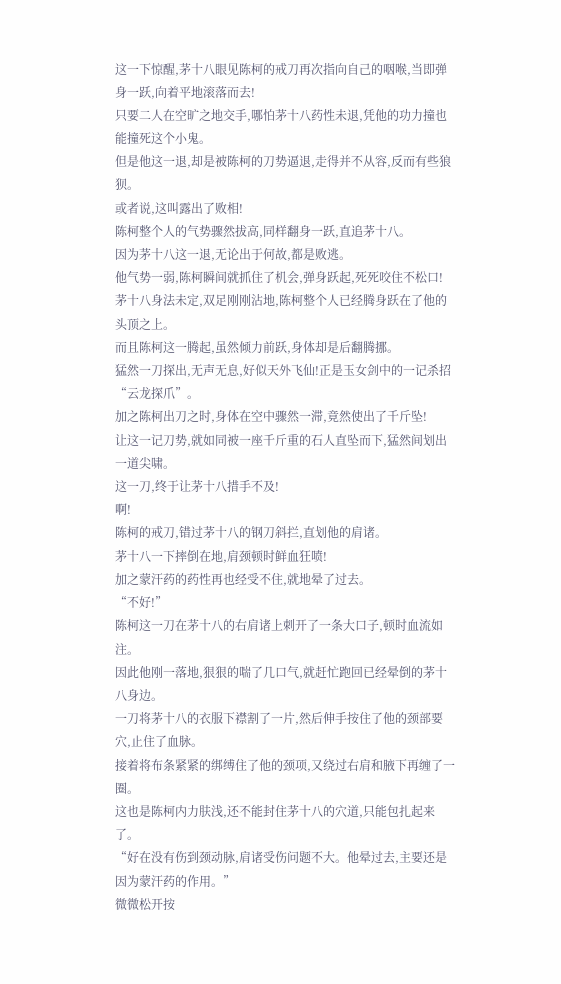这一下惊醒,茅十八眼见陈柯的戒刀再次指向自己的咽喉,当即弹身一跃,向着平地滚落而去!
只要二人在空旷之地交手,哪怕茅十八药性未退,凭他的功力撞也能撞死这个小鬼。
但是他这一退,却是被陈柯的刀势逼退,走得并不从容,反而有些狼狈。
或者说,这叫露出了败相!
陈柯整个人的气势骤然拔高,同样翻身一跃,直追茅十八。
因为茅十八这一退,无论出于何故,都是败逃。
他气势一弱,陈柯瞬间就抓住了机会,弹身跃起,死死咬住不松口!
茅十八身法未定,双足刚刚沾地,陈柯整个人已经腾身跃在了他的头顶之上。
而且陈柯这一腾起,虽然倾力前跃,身体却是后翻腾挪。
猛然一刀探出,无声无息,好似天外飞仙!正是玉女剑中的一记杀招“云龙探爪”。
加之陈柯出刀之时,身体在空中骤然一滞,竟然使出了千斤坠!
让这一记刀势,就如同被一座千斤重的石人直坠而下,猛然间划出一道尖啸。
这一刀,终于让茅十八措手不及!
啊!
陈柯的戒刀,错过茅十八的钢刀斜拦,直划他的肩诸。
茅十八一下摔倒在地,肩颈顿时鲜血狂喷!
加之蒙汗药的药性再也经受不住,就地晕了过去。
“不好!”
陈柯这一刀在茅十八的右肩诸上刺开了一条大口子,顿时血流如注。
因此他刚一落地,狠狠的喘了几口气,就赶忙跑回已经晕倒的茅十八身边。
一刀将茅十八的衣服下襟割了一片,然后伸手按住了他的颈部要穴,止住了血脉。
接着将布条紧紧的绑缚住了他的颈项,又绕过右肩和腋下再缠了一圈。
这也是陈柯内力肤浅,还不能封住茅十八的穴道,只能包扎起来了。
“好在没有伤到颈动脉,肩诸受伤问题不大。他晕过去,主要还是因为蒙汗药的作用。”
微微松开按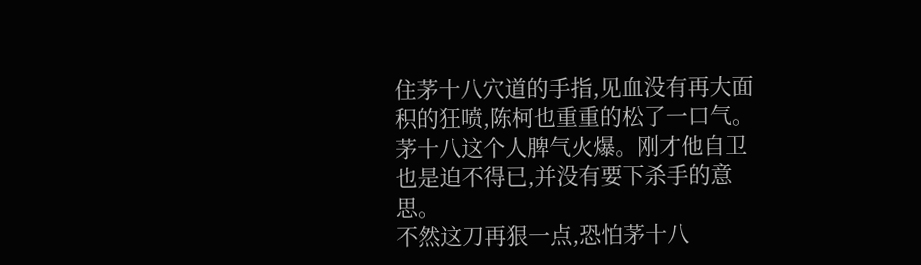住茅十八穴道的手指,见血没有再大面积的狂喷,陈柯也重重的松了一口气。
茅十八这个人脾气火爆。刚才他自卫也是迫不得已,并没有要下杀手的意思。
不然这刀再狠一点,恐怕茅十八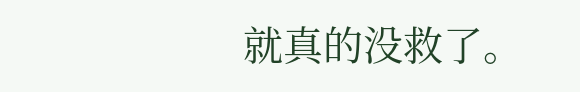就真的没救了。